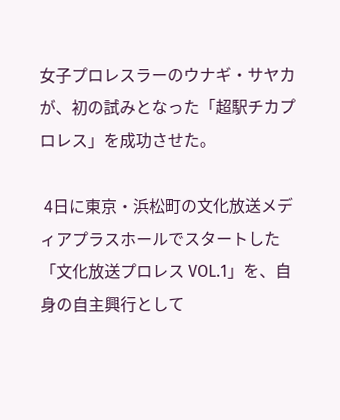女子プロレスラーのウナギ・サヤカが、初の試みとなった「超駅チカプロレス」を成功させた。

 4日に東京・浜松町の文化放送メディアプラスホールでスタートした「文化放送プロレス VOL.1」を、自身の自主興行として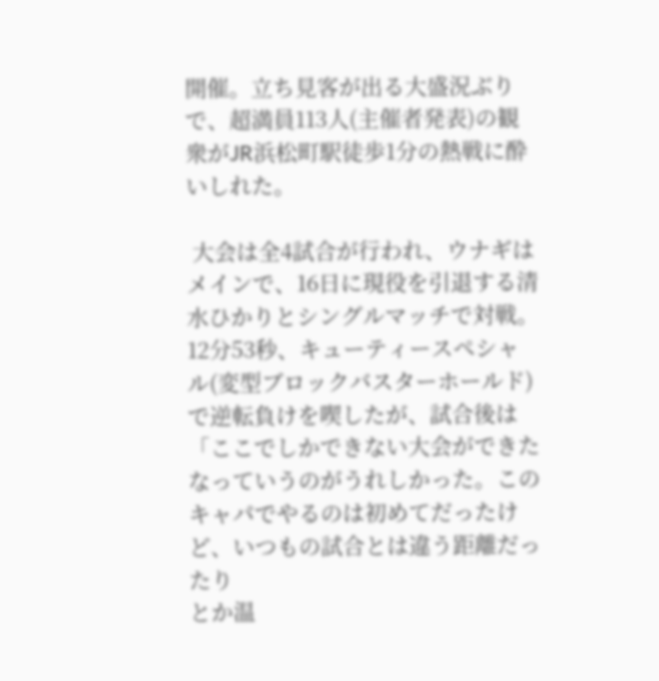開催。立ち見客が出る大盛況ぶりで、超満員113人(主催者発表)の観衆がJR浜松町駅徒歩1分の熱戦に酔いしれた。

 大会は全4試合が行われ、ウナギはメインで、16日に現役を引退する清水ひかりとシングルマッチで対戦。12分53秒、キューティースペシャル(変型ブロックバスターホールド)で逆転負けを喫したが、試合後は「ここでしかできない大会ができたなっていうのがうれしかった。このキャパでやるのは初めてだったけど、いつもの試合とは違う距離だったり
とか温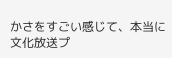かさをすごい感じて、本当に文化放送プ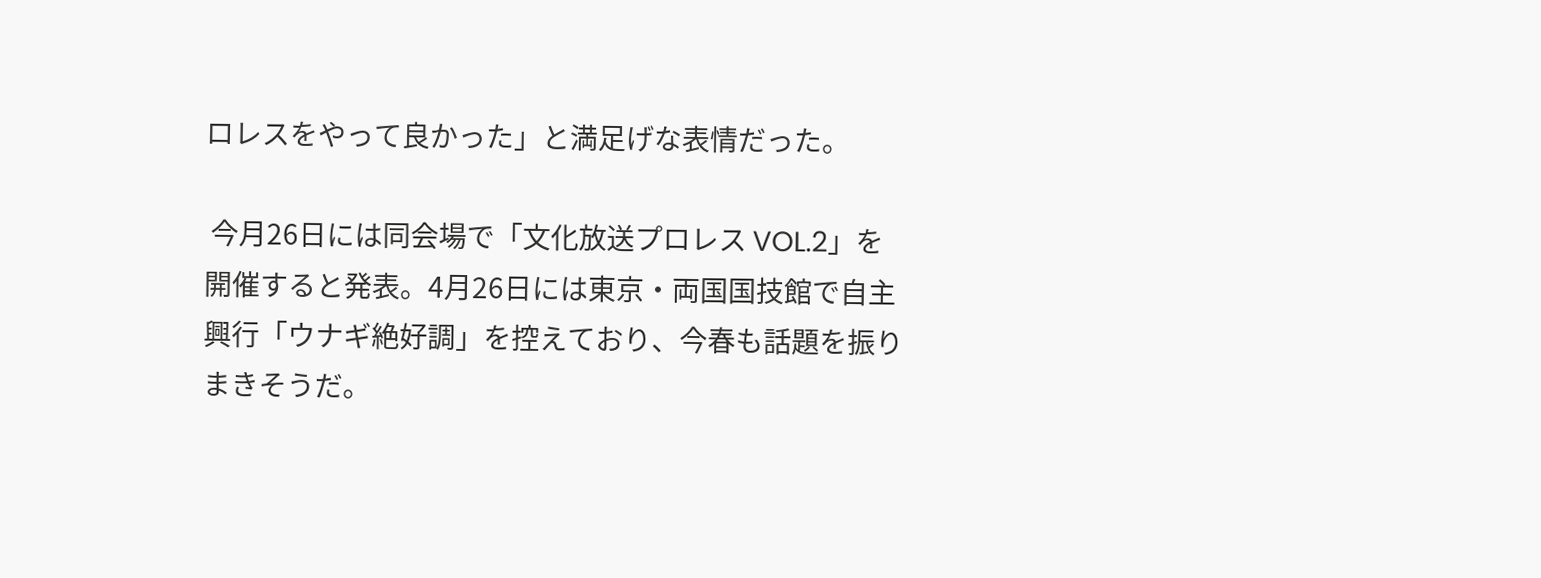ロレスをやって良かった」と満足げな表情だった。

 今月26日には同会場で「文化放送プロレス VOL.2」を開催すると発表。4月26日には東京・両国国技館で自主興行「ウナギ絶好調」を控えており、今春も話題を振りまきそうだ。